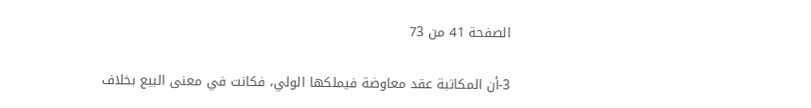الصفحة 41 من 73

3-أن المكاتبة عقد معاوضة فيملكها الولي، فكانت في معنى البيع بخلاف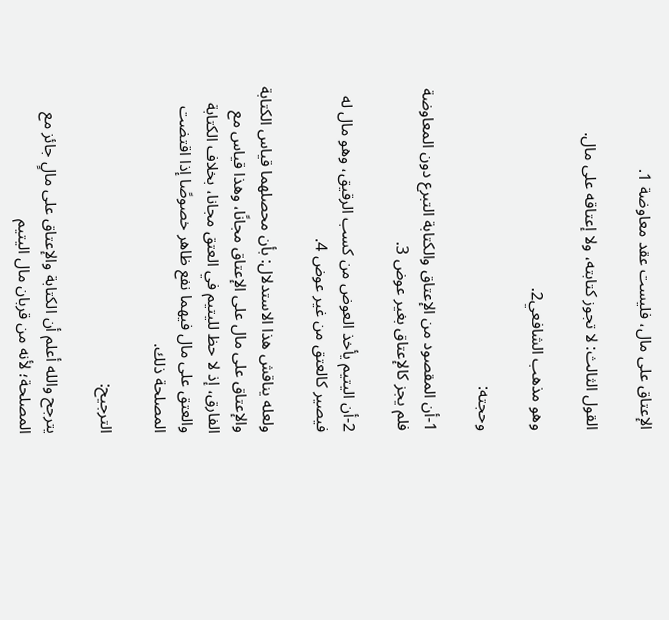الإعتاق على مال، فليست عقد معاوضة 1.

القول الثالث: لا تجوز كتابته، ولا إعتاقه على مال.

وهو مذهب الشافعي2.

وحجته:

1-أن المقصود من الإعتاق والكتابة التبرع دون المعاوضة فلم يجز كالإعتاق بغير عوض 3.

2-أن اليتيم يأخذ العوض من كسب الرقيق، وهو مال له فيصير كالعتق من غير عوض 4.

ولعله يناقش هذا الاستدلال: بأن محصلهما قياس الكتابة والإعتاق على مال على الإعتاق مجانًا، وهذا قياس مع الفارق، إذ لا حظ لليتيم في العتق مجانا، بخلاف الكتابة والعتق على مال فيهما نفع ظاهر خصوصًا إذا اقتضت المصلحة ذلك.

الترجيح:

يترجح والله أعلم أن الكتابة والإعتاق على مالٍ جائز مع المصلحة؛ لأنه من قربان مال اليتيم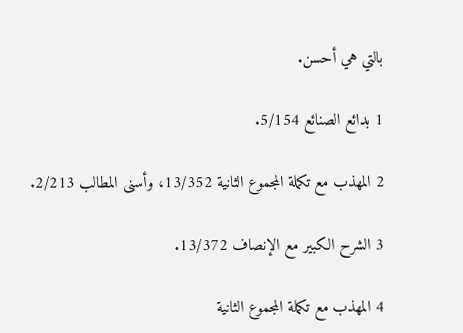بالتي هي أحسن.

1 بدائع الصنائع 5/154.

2 المهذب مع تكملة المجموع الثانية 13/352، وأسنى المطالب 2/213.

3 الشرح الكبير مع الإنصاف 13/372.

4 المهذب مع تكملة المجموع الثانية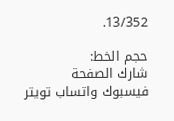13/352.

حجم الخط:
شارك الصفحة
فيسبوك واتساب تويتر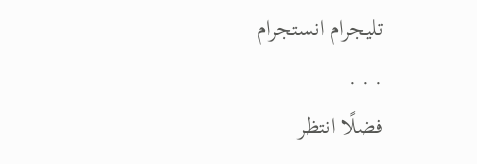تليجرام انستجرام
. . .
فضلًا انتظر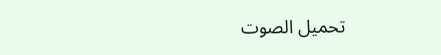تحميل الصوت